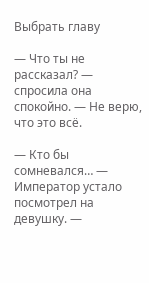Выбрать главу

— Что ты не рассказал? — спросила она спокойно. — Не верю, что это всё.

— Кто бы сомневался… — Император устало посмотрел на девушку. —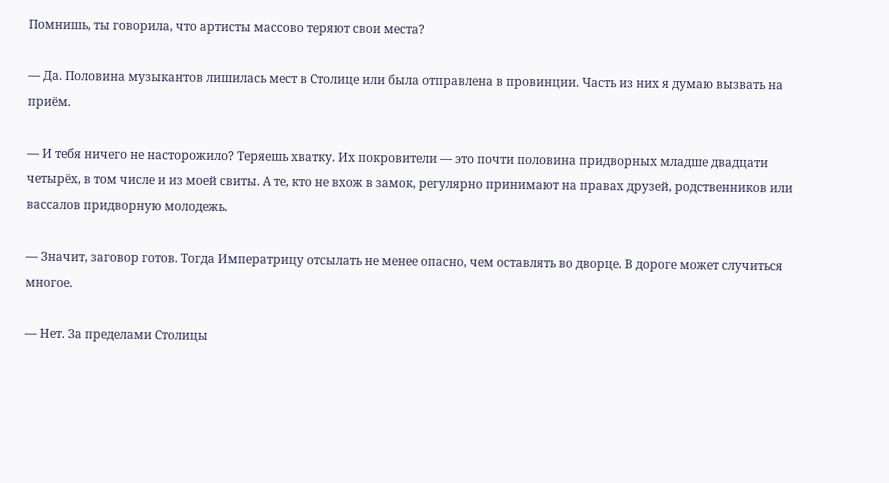Помнишь, ты говорила, что артисты массово теряют свои места?

— Да. Половина музыкантов лишилась мест в Столице или была отправлена в провинции. Часть из них я думаю вызвать на приём.

— И тебя ничего не насторожило? Теряешь хватку. Их покровители — это почти половина придворных младше двадцати четырёх, в том числе и из моей свиты. А те, кто не вхож в замок, регулярно принимают на правах друзей, родственников или вассалов придворную молодежь.

— Значит, заговор готов. Тогда Императрицу отсылать не менее опасно, чем оставлять во дворце. В дороге может случиться многое.

— Нет. За пределами Столицы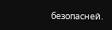безопасней.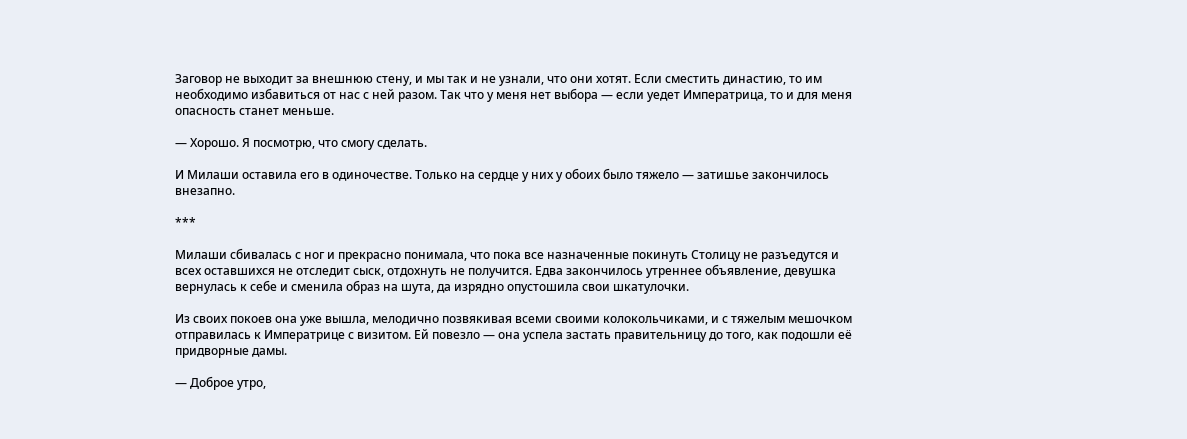Заговор не выходит за внешнюю стену, и мы так и не узнали, что они хотят. Если сместить династию, то им необходимо избавиться от нас с ней разом. Так что у меня нет выбора — если уедет Императрица, то и для меня опасность станет меньше.

— Хорошо. Я посмотрю, что смогу сделать.

И Милаши оставила его в одиночестве. Только на сердце у них у обоих было тяжело — затишье закончилось внезапно.

***

Милаши сбивалась с ног и прекрасно понимала, что пока все назначенные покинуть Столицу не разъедутся и всех оставшихся не отследит сыск, отдохнуть не получится. Едва закончилось утреннее объявление, девушка вернулась к себе и сменила образ на шута, да изрядно опустошила свои шкатулочки.

Из своих покоев она уже вышла, мелодично позвякивая всеми своими колокольчиками, и с тяжелым мешочком отправилась к Императрице с визитом. Ей повезло — она успела застать правительницу до того, как подошли её придворные дамы.

— Доброе утро,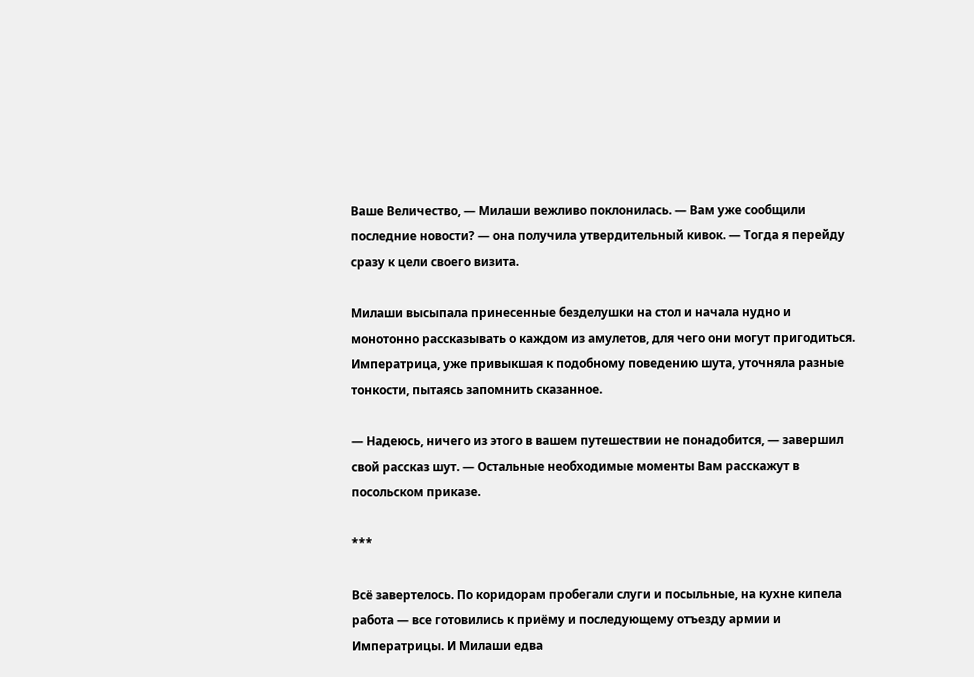Ваше Величество, — Милаши вежливо поклонилась. — Вам уже сообщили последние новости? — она получила утвердительный кивок. — Тогда я перейду сразу к цели своего визита.

Милаши высыпала принесенные безделушки на стол и начала нудно и монотонно рассказывать о каждом из амулетов, для чего они могут пригодиться. Императрица, уже привыкшая к подобному поведению шута, уточняла разные тонкости, пытаясь запомнить сказанное.

— Надеюсь, ничего из этого в вашем путешествии не понадобится, — завершил свой рассказ шут. — Остальные необходимые моменты Вам расскажут в посольском приказе.

***

Всё завертелось. По коридорам пробегали слуги и посыльные, на кухне кипела работа — все готовились к приёму и последующему отъезду армии и Императрицы. И Милаши едва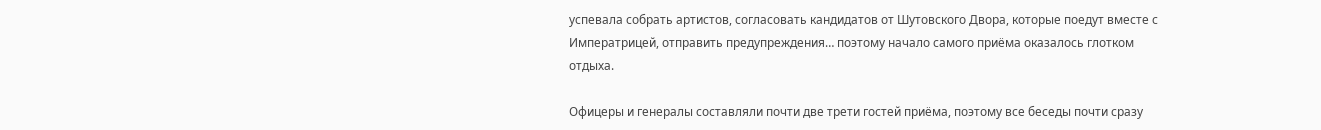успевала собрать артистов, согласовать кандидатов от Шутовского Двора, которые поедут вместе с Императрицей, отправить предупреждения… поэтому начало самого приёма оказалось глотком отдыха.

Офицеры и генералы составляли почти две трети гостей приёма, поэтому все беседы почти сразу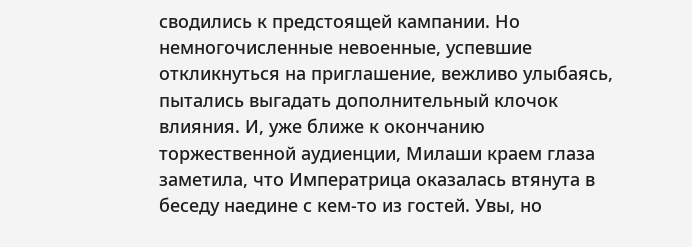сводились к предстоящей кампании. Но немногочисленные невоенные, успевшие откликнуться на приглашение, вежливо улыбаясь, пытались выгадать дополнительный клочок влияния. И, уже ближе к окончанию торжественной аудиенции, Милаши краем глаза заметила, что Императрица оказалась втянута в беседу наедине с кем-то из гостей. Увы, но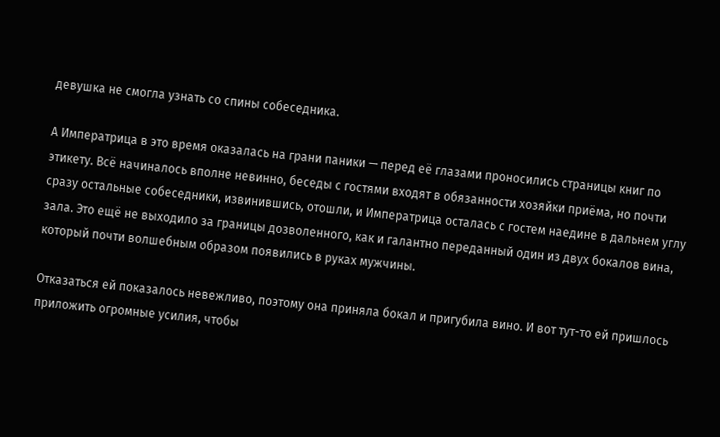девушка не смогла узнать со спины собеседника.

А Императрица в это время оказалась на грани паники — перед её глазами проносились страницы книг по этикету. Всё начиналось вполне невинно, беседы с гостями входят в обязанности хозяйки приёма, но почти сразу остальные собеседники, извинившись, отошли, и Императрица осталась с гостем наедине в дальнем углу зала. Это ещё не выходило за границы дозволенного, как и галантно переданный один из двух бокалов вина, который почти волшебным образом появились в руках мужчины.

Отказаться ей показалось невежливо, поэтому она приняла бокал и пригубила вино. И вот тут-то ей пришлось приложить огромные усилия, чтобы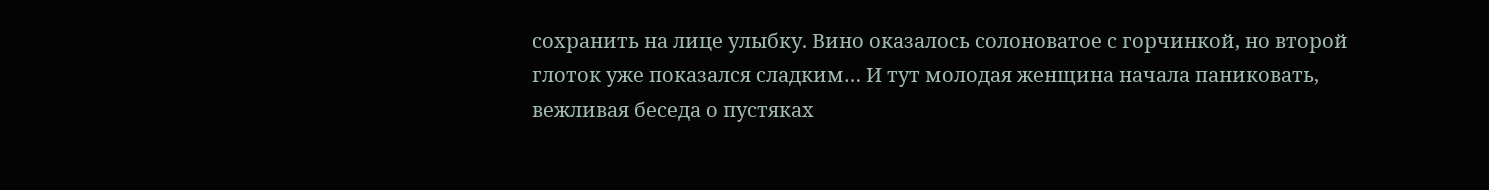сохранить на лице улыбку. Вино оказалось солоноватое с горчинкой, но второй глоток уже показался сладким… И тут молодая женщина начала паниковать, вежливая беседа о пустяках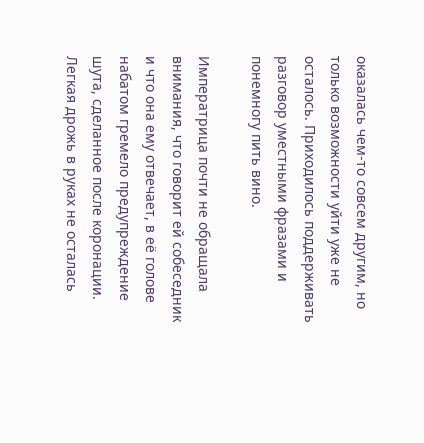оказалась чем-то совсем другим, но только возможности уйти уже не осталось. Приходилось поддерживать разговор уместными фразами и понемногу пить вино.

Императрица почти не обращала внимания, что говорит ей собеседник и что она ему отвечает, в её голове набатом гремело предупреждение шута, сделанное после коронации. Легкая дрожь в руках не осталась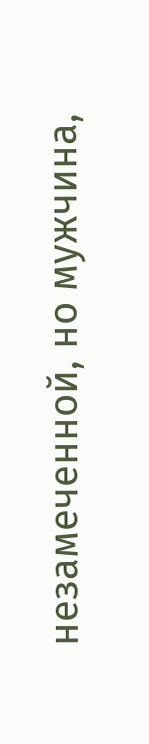незамеченной, но мужчина,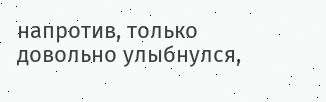напротив, только довольно улыбнулся,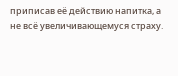приписав её действию напитка, а не всё увеличивающемуся страху.